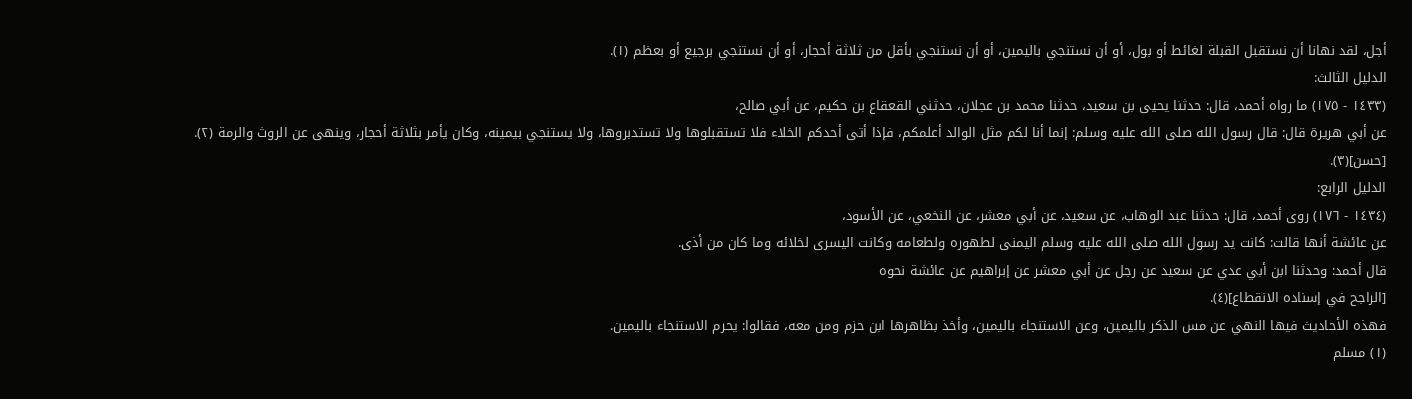أجل، لقد نهانا أن نستقبل القبلة لغائط أو بول، أو أن نستنجي باليمين، أو أن نستنجي بأقل من ثلاثة أحجار، أو أن نستنجي برجيع أو بعظم (١).
الدليل الثالث:
(١٤٣٣ - ١٧٥) ما رواه أحمد، قال: حدثنا يحيى بن سعيد، حدثنا محمد بن عجلان، حدثني القعقاع بن حكيم، عن أبي صالح،
عن أبي هريرة قال: قال رسول الله صلى الله عليه وسلم: إنما أنا لكم مثل الوالد أعلمكم، فإذا أتى أحدكم الخلاء فلا تستقبلوها ولا تستدبروها، ولا يستنجي بيمينه، وكان يأمر بثلاثة أحجار، وينهى عن الروث والرمة (٢).
[حسن](٣).
الدليل الرابع:
(١٤٣٤ - ١٧٦) روى أحمد، قال: حدثنا عبد الوهاب، عن سعيد، عن أبي معشر، عن النخعي، عن الأسود،
عن عائشة أنها قالت: كانت يد رسول الله صلى الله عليه وسلم اليمنى لطهوره ولطعامه وكانت اليسرى لخلائه وما كان من أذى.
قال أحمد: وحدثنا ابن أبي عدي عن سعيد عن رجل عن أبي معشر عن إبراهيم عن عائشة نحوه
[الراجح في إسناده الانقطاع](٤).
فهذه الأحاديث فيها النهي عن مس الذكر باليمين، وعن الاستنجاء باليمين، وأخذ بظاهرها ابن حزم ومن معه، فقالوا: يحرم الاستنجاء باليمين.
(١) مسلم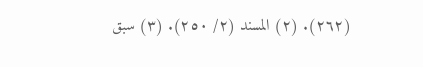(٢٦٢). (٢) المسند (٢/ ٢٥٠). (٣) سبق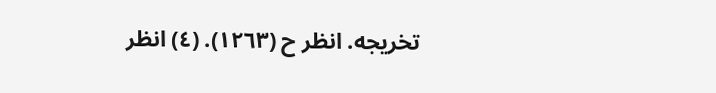تخريجه. انظر ح (١٢٦٣). (٤) انظر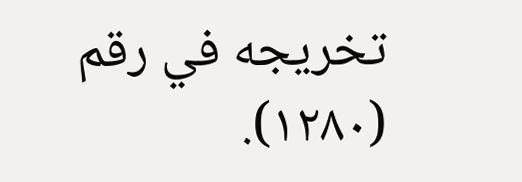تخريجه في رقم (١٢٨٠).